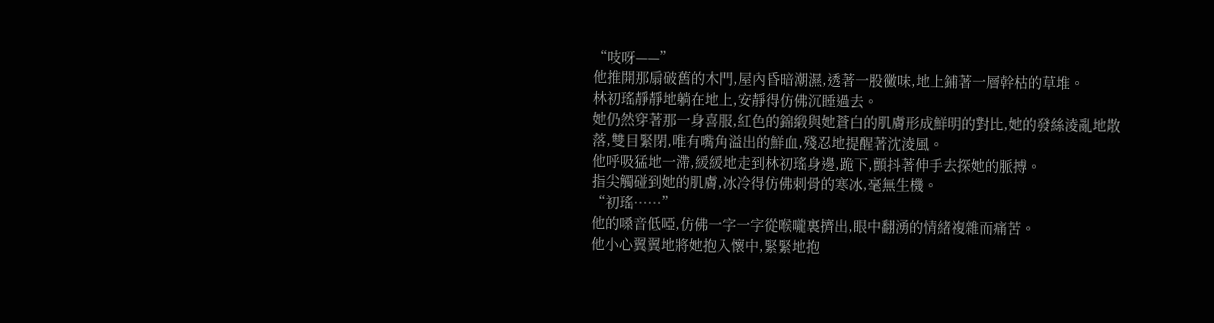“吱呀——”
他推開那扇破舊的木門,屋內昏暗潮濕,透著一股黴味,地上鋪著一層幹枯的草堆。
林初瑤靜靜地躺在地上,安靜得仿佛沉睡過去。
她仍然穿著那一身喜服,紅色的錦緞與她蒼白的肌膚形成鮮明的對比,她的發絲淩亂地散落,雙目緊閉,唯有嘴角溢出的鮮血,殘忍地提醒著沈淩風。
他呼吸猛地一滯,緩緩地走到林初瑤身邊,跪下,顫抖著伸手去探她的脈搏。
指尖觸碰到她的肌膚,冰冷得仿佛刺骨的寒冰,毫無生機。
“初瑤……”
他的嗓音低啞,仿佛一字一字從喉嚨裏擠出,眼中翻湧的情緒複雜而痛苦。
他小心翼翼地將她抱入懷中,緊緊地抱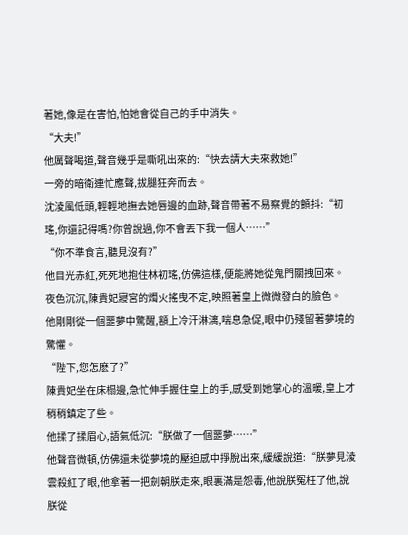著她,像是在害怕,怕她會從自己的手中消失。
“大夫!”
他厲聲喝道,聲音幾乎是嘶吼出來的:“快去請大夫來救她!”
一旁的暗衛連忙應聲,拔腿狂奔而去。
沈淩風低頭,輕輕地撫去她唇邊的血跡,聲音帶著不易察覺的顫抖:“初瑤,你還記得嗎?你曾說過,你不會丟下我一個人……”
“你不準食言,聽見沒有?”
他目光赤紅,死死地抱住林初瑤,仿佛這樣,便能將她從鬼門關拽回來。
夜色沉沉,陳貴妃寢宮的燭火搖曳不定,映照著皇上微微發白的臉色。
他剛剛從一個噩夢中驚醒,額上冷汗淋漓,喘息急促,眼中仍殘留著夢境的驚懼。
“陛下,您怎麽了?”
陳貴妃坐在床榻邊,急忙伸手握住皇上的手,感受到她掌心的溫暖,皇上才稍稍鎮定了些。
他揉了揉眉心,語氣低沉:“朕做了一個噩夢……”
他聲音微頓,仿佛還未從夢境的壓迫感中掙脫出來,緩緩說道:“朕夢見淩雲殺紅了眼,他拿著一把劍朝朕走來,眼裏滿是怨毒,他說朕冤枉了他,說朕從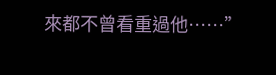來都不曾看重過他……”